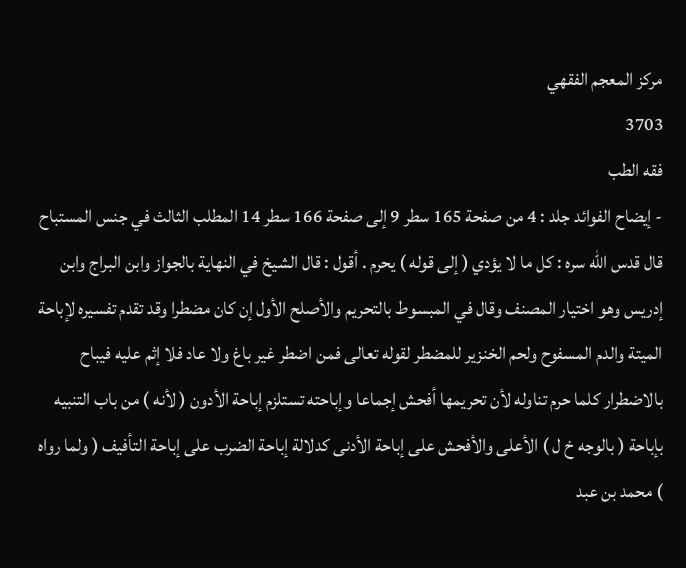مركز المعجم الفقهي
3703
فقه الطب
- إيضاح الفوائد جلد : 4 من صفحة 165 سطر 9 إلى صفحة 166 سطر 14 المطلب الثالث في جنس المستباح قال قدس الله سره : كل ما لا يؤدي ( إلى قوله ) يحرم . أقول : قال الشيخ في النهاية بالجواز وابن البراج وابن إدريس وهو اختيار المصنف وقال في المبسوط بالتحريم والأصلح الأول إن كان مضطرا وقد تقدم تفسيره لإباحة الميتة والدم المسفوح ولحم الخنزير للمضطر لقوله تعالى فمن اضطر غير باغ ولا عاد فلا إثم عليه فيباح بالاضطرار كلما حرم تناوله لأن تحريمها أفحش إجماعا وإباحته تستلزم إباحة الأدون ( لأنه ) من باب التنبيه بإباحة ( بالوجه خ ل ) الأعلى والأفحش على إباحة الأدنى كدلالة إباحة الضرب على إباحة التأفيف ( ولما رواه ) محمد بن عبد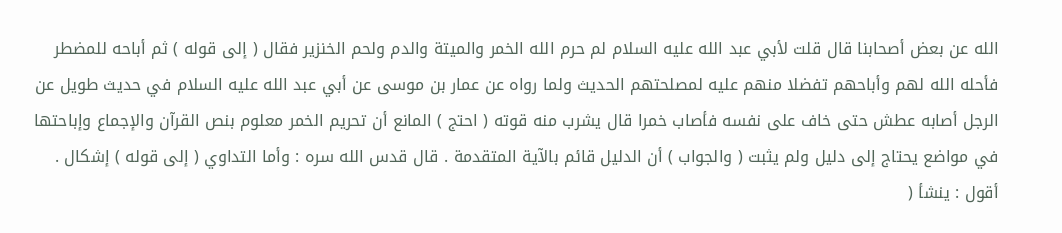الله عن بعض أصحابنا قال قلت لأبي عبد الله عليه السلام لم حرم الله الخمر والميتة والدم ولحم الخنزير فقال ( إلى قوله ) ثم أباحه للمضطر فأحله الله لهم وأباحهم تفضلا منهم عليه لمصلحتهم الحديث ولما رواه عن عمار بن موسى عن أبي عبد الله عليه السلام في حديث طويل عن الرجل أصابه عطش حتى خاف على نفسه فأصاب خمرا قال يشرب منه قوته ( احتج ) المانع أن تحريم الخمر معلوم بنص القرآن والإجماع وإباحتها في مواضع يحتاج إلى دليل ولم يثبت ( والجواب ) أن الدليل قائم بالآية المتقدمة . قال قدس الله سره : وأما التداوي ( إلى قوله ) إشكال . أقول : ينشأ (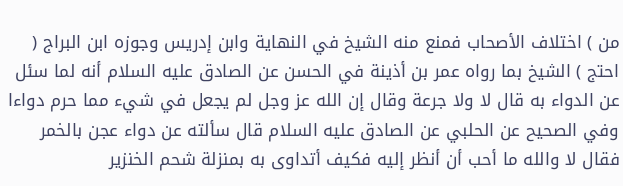من ) اختلاف الأصحاب فمنع منه الشيخ في النهاية وابن إدريس وجوزه ابن البراج ( احتج ) الشيخ بما رواه عمر بن أذينة في الحسن عن الصادق عليه السلام أنه لما سئل عن الدواء به قال لا ولا جرعة وقال إن الله عز وجل لم يجعل في شيء مما حرم دواءا وفي الصحيح عن الحلبي عن الصادق عليه السلام قال سألته عن دواء عجن بالخمر فقال لا والله ما أحب أن أنظر إليه فكيف أتداوى به بمنزلة شحم الخنزير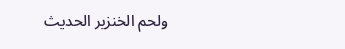ولحم الخنزير الحديث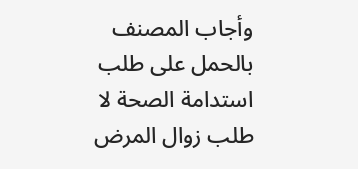وأجاب المصنف بالحمل على طلب استدامة الصحة لا طلب زوال المرض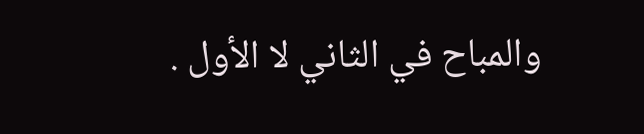والمباح في الثاني لا الأول .